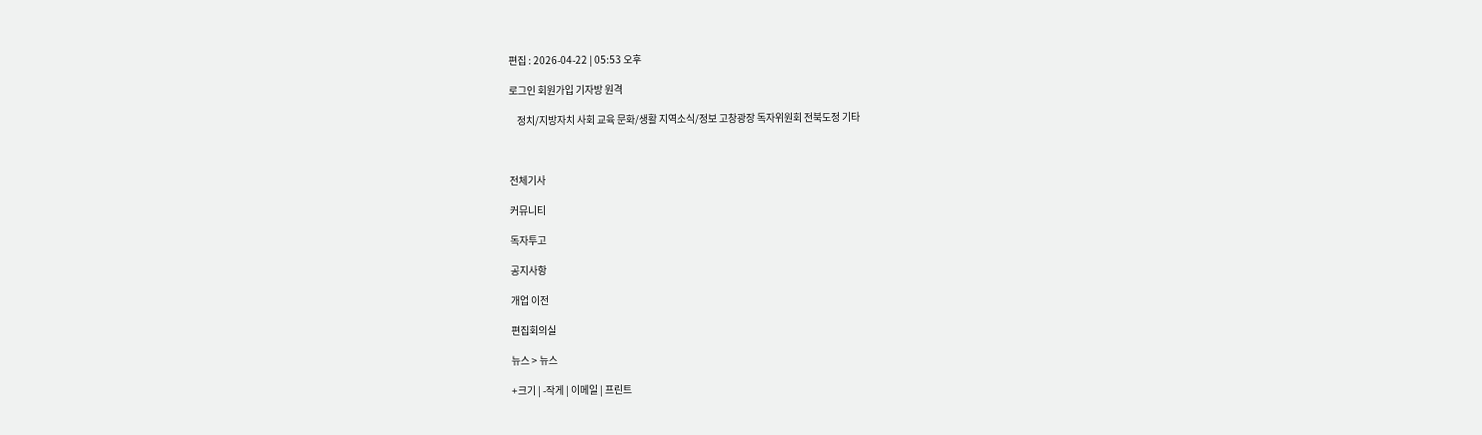편집 : 2026-04-22 | 05:53 오후

로그인 회원가입 기자방 원격

    정치/지방자치 사회 교육 문화/생활 지역소식/정보 고창광장 독자위원회 전북도정 기타



전체기사

커뮤니티

독자투고

공지사항

개업 이전

편집회의실

뉴스 > 뉴스

+크기 | -작게 | 이메일 | 프린트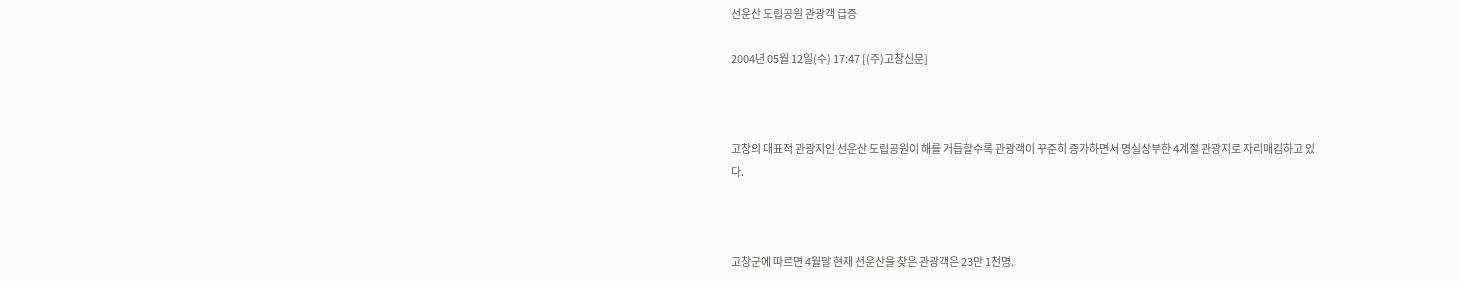선운산 도립공원 관광객 급증

2004년 05월 12일(수) 17:47 [(주)고창신문]



고창의 대표적 관광지인 선운산 도립공원이 해를 거듭할수록 관광객이 꾸준히 증가하면서 명실상부한 4계절 관광지로 자리매김하고 있다.



고창군에 따르면 4월말 현재 선운산을 찾은 관광객은 23만 1천명.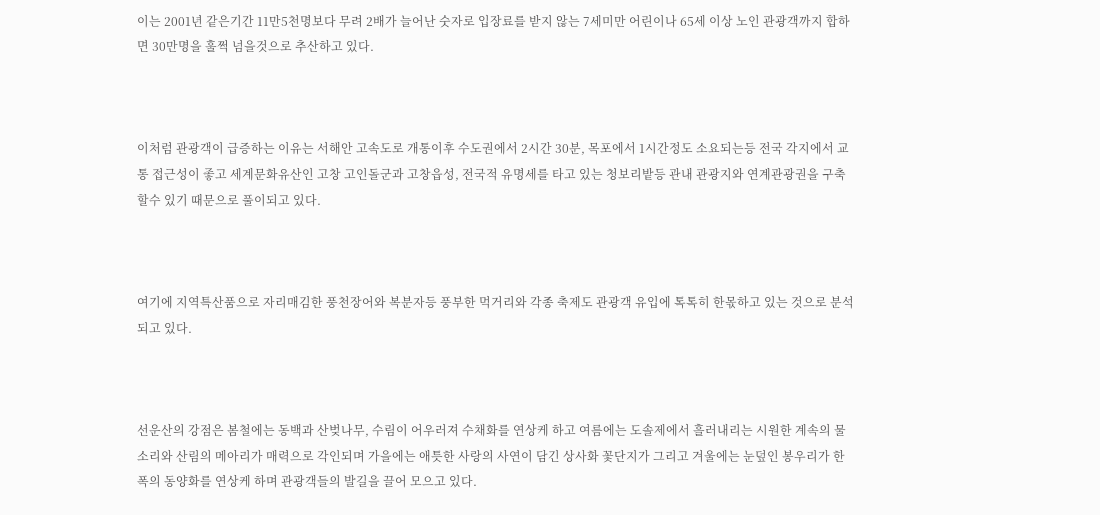이는 2001년 같은기간 11만5천명보다 무려 2배가 늘어난 숫자로 입장료를 받지 않는 7세미만 어린이나 65세 이상 노인 관광객까지 합하면 30만명을 훌쩍 넘을것으로 추산하고 있다.



이처럼 관광객이 급증하는 이유는 서해안 고속도로 개통이후 수도권에서 2시간 30분, 목포에서 1시간정도 소요되는등 전국 각지에서 교통 접근성이 좋고 세계문화유산인 고창 고인돌군과 고창읍성, 전국적 유명세를 타고 있는 청보리밭등 관내 관광지와 연계관광권을 구축할수 있기 때문으로 풀이되고 있다.



여기에 지역특산품으로 자리매김한 풍천장어와 복분자등 풍부한 먹거리와 각종 축제도 관광객 유입에 톡톡히 한몫하고 있는 것으로 분석되고 있다.



선운산의 강점은 봄철에는 동백과 산벚나무, 수림이 어우러져 수채화를 연상케 하고 여름에는 도솔제에서 흘러내리는 시원한 계속의 물소리와 산림의 메아리가 매력으로 각인되며 가을에는 애틋한 사랑의 사연이 담긴 상사화 꽃단지가 그리고 겨울에는 눈덮인 봉우리가 한폭의 동양화를 연상케 하며 관광객들의 발길을 끌어 모으고 있다.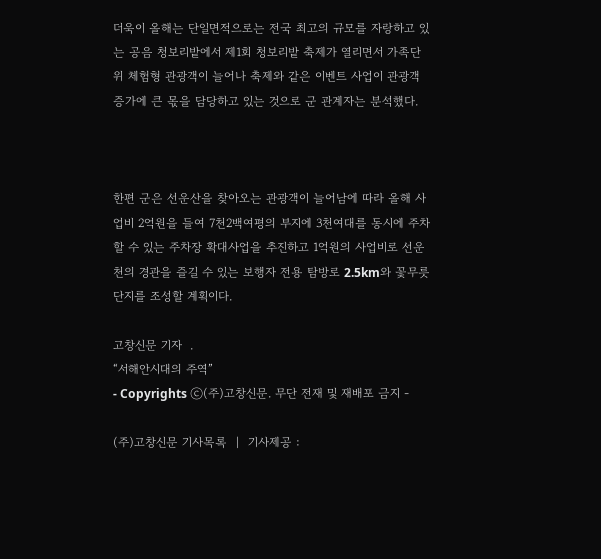더욱이 올해는 단일면적으로는 전국 최고의 규모를 자랑하고 있는 공음 청보리밭에서 제1회 청보리밭 축제가 열리면서 가족단위 체험형 관광객이 늘어나 축제와 같은 이벤트 사업이 관광객 증가에 큰 몫을 담당하고 있는 것으로 군 관계자는 분석했다.



한편 군은 선운산을 찾아오는 관광객이 늘어남에 따라 올해 사업비 2억원을 들여 7천2백여평의 부지에 3천여대를 동시에 주차할 수 있는 주차장 확대사업을 추진하고 1억원의 사업비로 선운천의 경관을 즐길 수 있는 보행자 전용 탐방로 2.5km와 꽃무릇 단지를 조성할 계획이다.

고창신문 기자  .
“서해안시대의 주역”
- Copyrights ⓒ(주)고창신문. 무단 전재 및 재배포 금지 -

(주)고창신문 기사목록  |  기사제공 :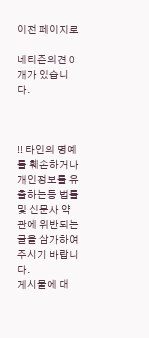이전 페이지로

네티즌의견 0개가 있습니다.



!! 타인의 명예를 훼손하거나 개인정보를 유출하는등 법률 및 신문사 약관에 위반되는 글을 삼가하여 주시기 바랍니다.
게시물에 대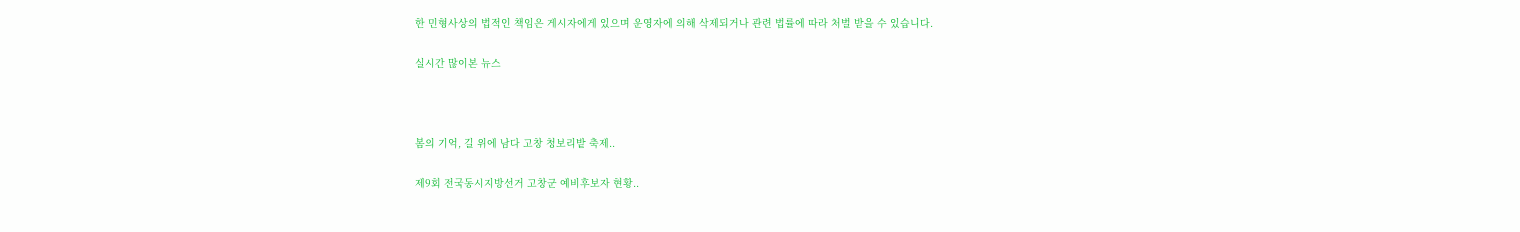한 민형사상의 법적인 책임은 게시자에게 있으며 운영자에 의해 삭제되거나 관련 법률에 따라 처벌 받을 수 있습니다.

실시간 많이본 뉴스



봄의 기억, 길 위에 남다 고창 청보리밭 축제..

제9회 전국동시지방선거 고창군 예비후보자 현황..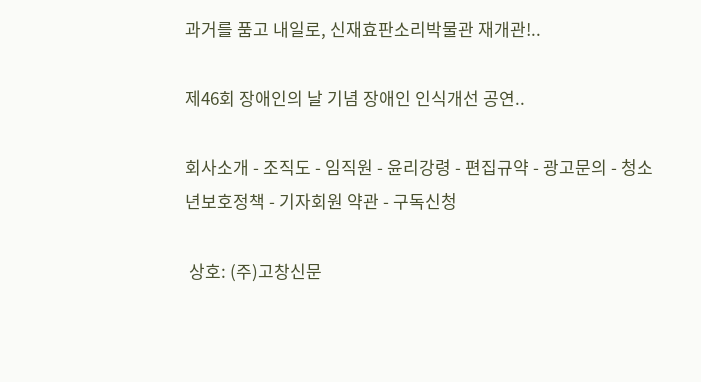과거를 품고 내일로, 신재효판소리박물관 재개관!..

제46회 장애인의 날 기념 장애인 인식개선 공연..

회사소개 - 조직도 - 임직원 - 윤리강령 - 편집규약 - 광고문의 - 청소년보호정책 - 기자회원 약관 - 구독신청

 상호: (주)고창신문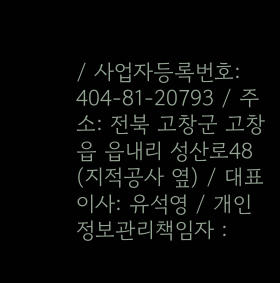/ 사업자등록번호: 404-81-20793 / 주소: 전북 고창군 고창읍 읍내리 성산로48 (지적공사 옆) / 대표이사: 유석영 / 개인정보관리책임자 :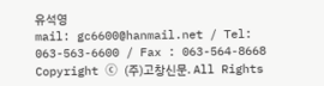유석영
mail: gc6600@hanmail.net / Tel: 063-563-6600 / Fax : 063-564-8668
Copyright ⓒ (주)고창신문. All Rights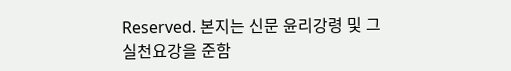Reserved. 본지는 신문 윤리강령 및 그 실천요강을 준함